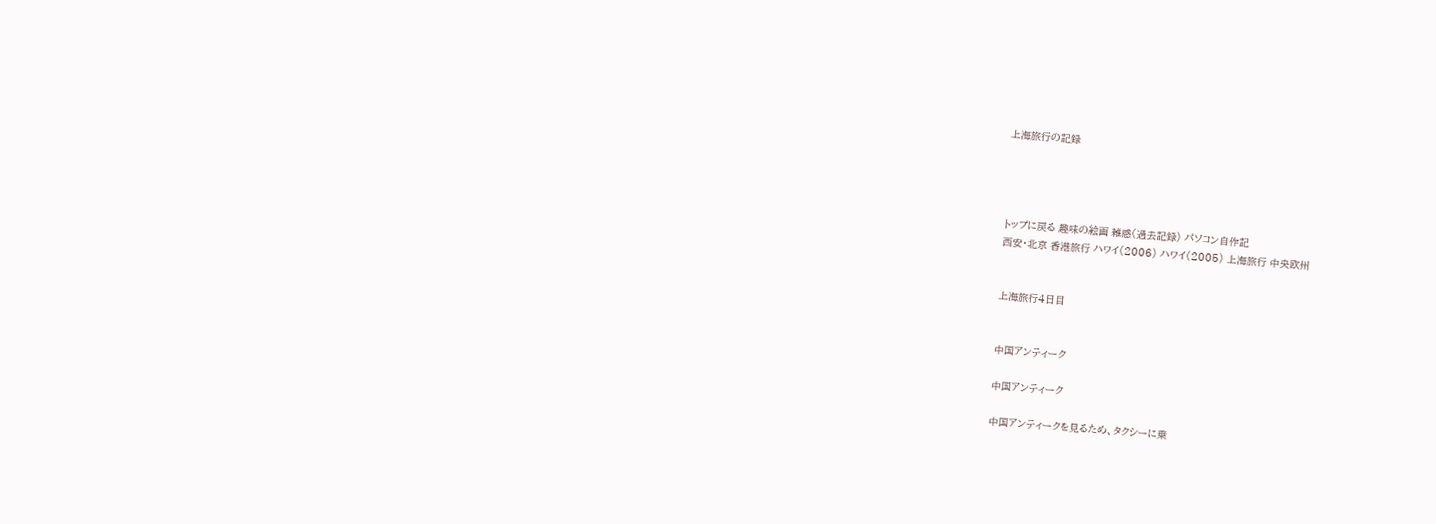上海旅行の記録




トップに戻る 趣味の絵画 雑感(過去記録) パソコン自作記
西安・北京 香港旅行 ハワイ(2006) ハワイ(2005) 上海旅行 中央欧州


上海旅行4日目


中国アンティーク

中国アンティーク

中国アンティークを見るため、タクシーに乗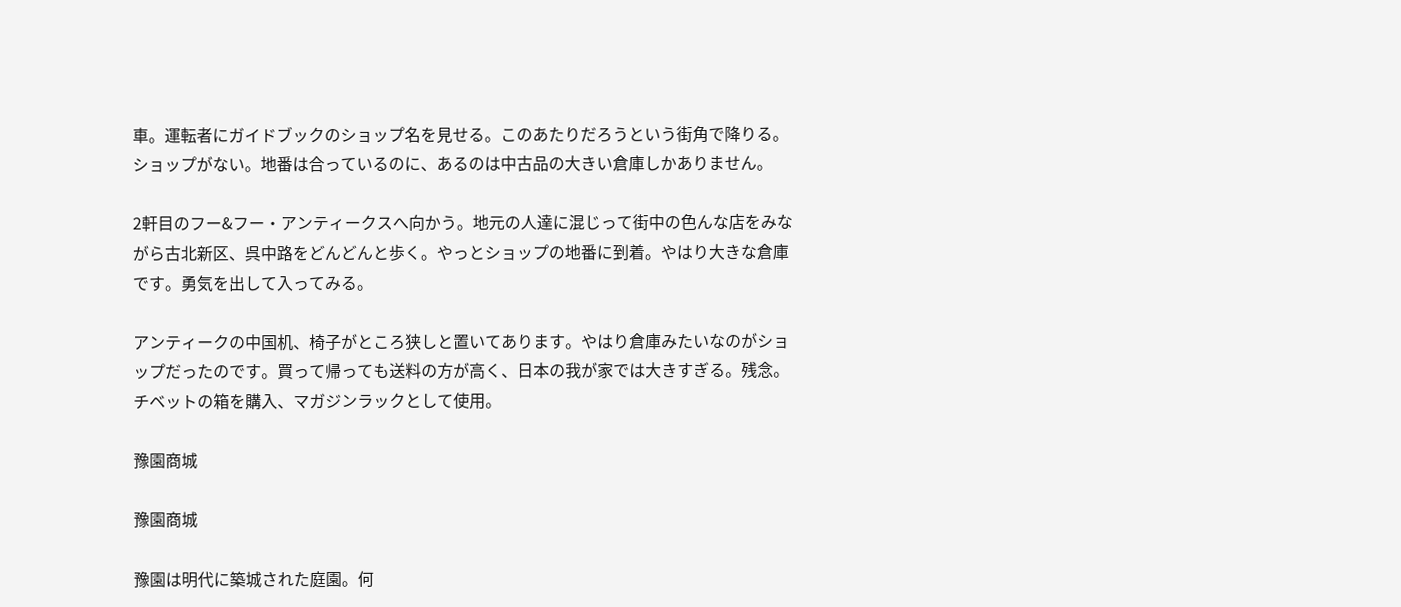車。運転者にガイドブックのショップ名を見せる。このあたりだろうという街角で降りる。ショップがない。地番は合っているのに、あるのは中古品の大きい倉庫しかありません。

2軒目のフー&フー・アンティークスへ向かう。地元の人達に混じって街中の色んな店をみながら古北新区、呉中路をどんどんと歩く。やっとショップの地番に到着。やはり大きな倉庫です。勇気を出して入ってみる。

アンティークの中国机、椅子がところ狭しと置いてあります。やはり倉庫みたいなのがショップだったのです。買って帰っても送料の方が高く、日本の我が家では大きすぎる。残念。チベットの箱を購入、マガジンラックとして使用。

豫園商城

豫園商城

豫園は明代に築城された庭園。何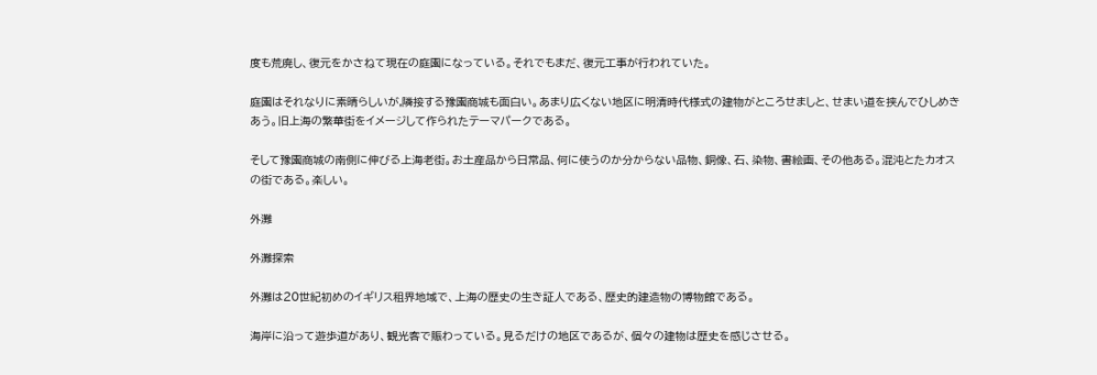度も荒廃し、復元をかさねて現在の庭園になっている。それでもまだ、復元工事が行われていた。

庭園はそれなりに素晴らしいが,隣接する豫園商城も面白い。あまり広くない地区に明清時代様式の建物がところせましと、せまい道を挟んでひしめきあう。旧上海の繁華街をイメージして作られたテーマパークである。

そして豫園商城の南側に伸びる上海老街。お土産品から日常品、何に使うのか分からない品物、銅像、石、染物、書絵画、その他ある。混沌とたカオスの街である。楽しい。

外灘

外灘探索

外灘は20世紀初めのイギリス租界地域で、上海の歴史の生き証人である、歴史的建造物の博物館である。

海岸に沿って遊歩道があり、観光客で賑わっている。見るだけの地区であるが、個々の建物は歴史を感じさせる。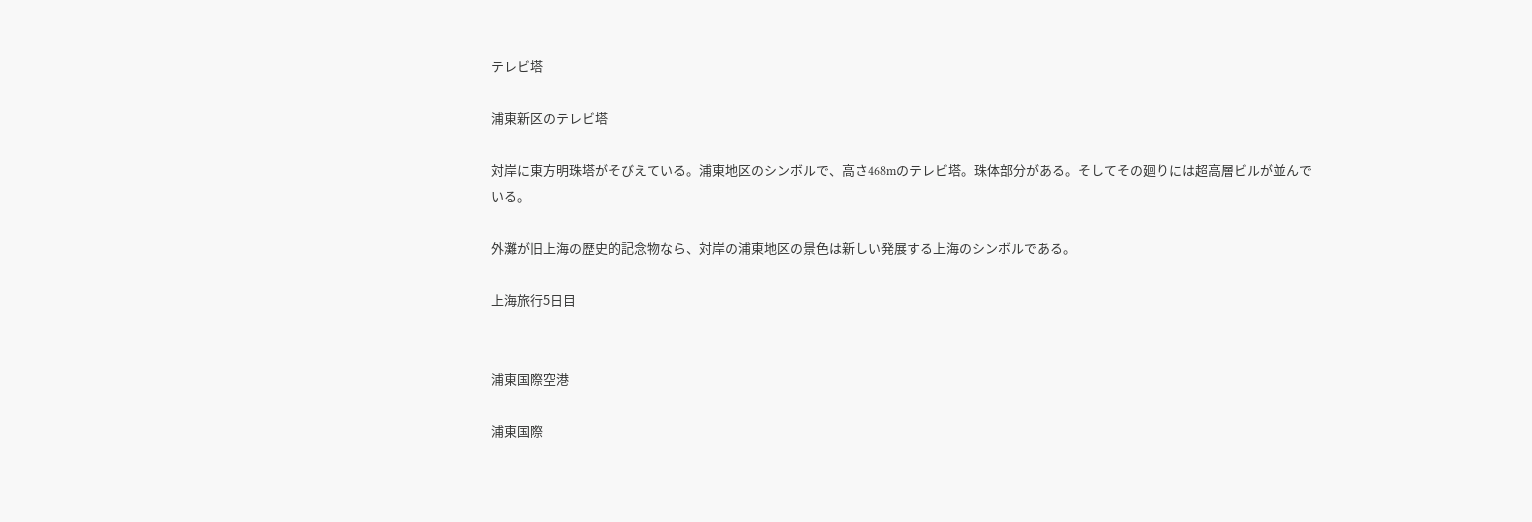テレビ塔

浦東新区のテレビ塔

対岸に東方明珠塔がそびえている。浦東地区のシンボルで、高さ468mのテレビ塔。珠体部分がある。そしてその廻りには超高層ビルが並んでいる。

外灘が旧上海の歴史的記念物なら、対岸の浦東地区の景色は新しい発展する上海のシンボルである。

上海旅行5日目


浦東国際空港

浦東国際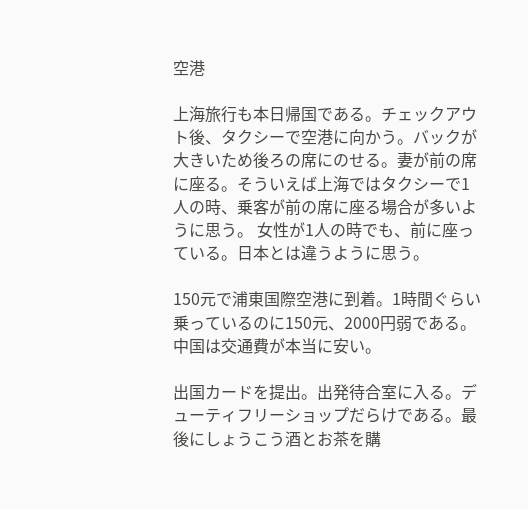空港

上海旅行も本日帰国である。チェックアウト後、タクシーで空港に向かう。バックが大きいため後ろの席にのせる。妻が前の席に座る。そういえば上海ではタクシーで1人の時、乗客が前の席に座る場合が多いように思う。 女性が1人の時でも、前に座っている。日本とは違うように思う。

150元で浦東国際空港に到着。1時間ぐらい乗っているのに150元、2000円弱である。中国は交通費が本当に安い。

出国カードを提出。出発待合室に入る。デューティフリーショップだらけである。最後にしょうこう酒とお茶を購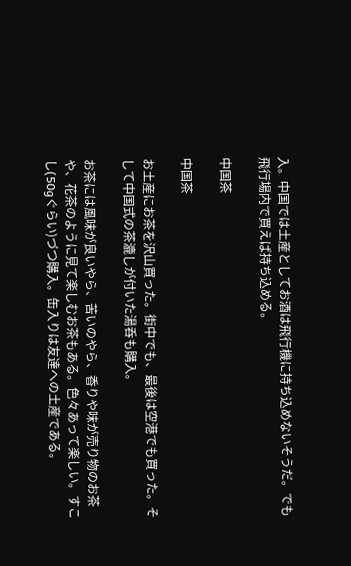入。中国では土産としてお酒は飛行機に持ち込めないそうだ。でも飛行場内で買えば持ち込める。

中国茶

中国茶

お土産にお茶を沢山買った。街中でも、最後は空港でも買った。そして中国式の茶漉しが付いた湯呑も購入。

お茶には風味が良いやら、苦いのやら、香りや味が売り物のお茶や、花茶のように見て楽しむお茶もある。色々あって楽しい。すこし(50gぐらい)づつ購入。缶入りは友達への土産である。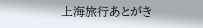上海旅行あとがき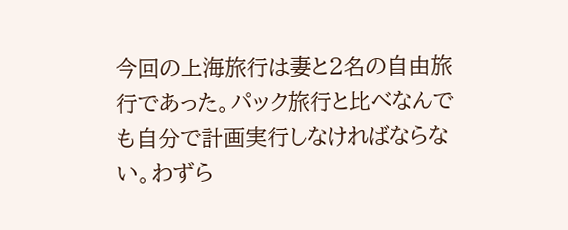今回の上海旅行は妻と2名の自由旅行であった。パック旅行と比べなんでも自分で計画実行しなければならない。わずら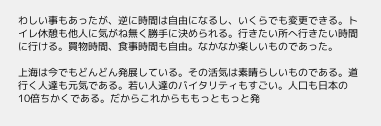わしい事もあったが、逆に時間は自由になるし、いくらでも変更できる。トイレ休憩も他人に気がね無く勝手に決められる。行きたい所へ行きたい時間に行ける。買物時間、食事時間も自由。なかなか楽しいものであった。

上海は今でもどんどん発展している。その活気は素晴らしいものである。道行く人達も元気である。若い人達のバイタリティもすごい。人口も日本の10倍ちかくである。だからこれからももっともっと発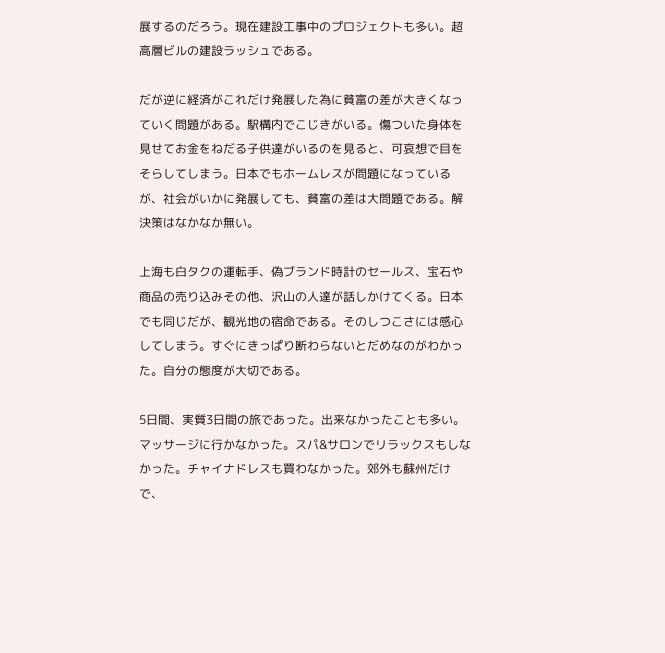展するのだろう。現在建設工事中のプロジェクトも多い。超高層ビルの建設ラッシュである。

だが逆に経済がこれだけ発展した為に貧富の差が大きくなっていく問題がある。駅構内でこじきがいる。傷ついた身体を見せてお金をねだる子供達がいるのを見ると、可哀想で目をそらしてしまう。日本でもホームレスが問題になっているが、社会がいかに発展しても、貧富の差は大問題である。解決策はなかなか無い。

上海も白タクの運転手、偽ブランド時計のセールス、宝石や商品の売り込みその他、沢山の人達が話しかけてくる。日本でも同じだが、観光地の宿命である。そのしつこさには感心してしまう。すぐにきっぱり断わらないとだめなのがわかった。自分の態度が大切である。

5日間、実質3日間の旅であった。出来なかったことも多い。マッサージに行かなかった。スパ&サロンでリラックスもしなかった。チャイナドレスも買わなかった。郊外も蘇州だけで、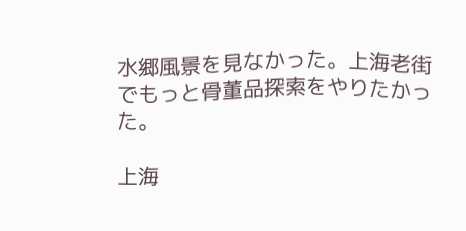水郷風景を見なかった。上海老街でもっと骨董品探索をやりたかった。

上海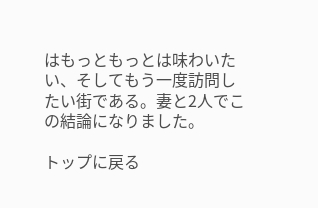はもっともっとは味わいたい、そしてもう一度訪問したい街である。妻と2人でこの結論になりました。

トップに戻る